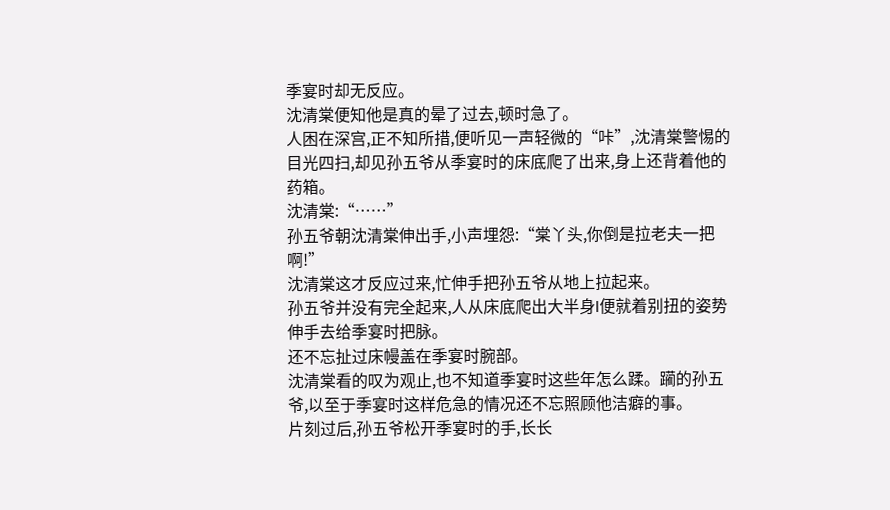季宴时却无反应。
沈清棠便知他是真的晕了过去,顿时急了。
人困在深宫,正不知所措,便听见一声轻微的“咔”,沈清棠警惕的目光四扫,却见孙五爷从季宴时的床底爬了出来,身上还背着他的药箱。
沈清棠:“……”
孙五爷朝沈清棠伸出手,小声埋怨:“棠丫头,你倒是拉老夫一把啊!”
沈清棠这才反应过来,忙伸手把孙五爷从地上拉起来。
孙五爷并没有完全起来,人从床底爬出大半身l便就着别扭的姿势伸手去给季宴时把脉。
还不忘扯过床幔盖在季宴时腕部。
沈清棠看的叹为观止,也不知道季宴时这些年怎么蹂。躏的孙五爷,以至于季宴时这样危急的情况还不忘照顾他洁癖的事。
片刻过后,孙五爷松开季宴时的手,长长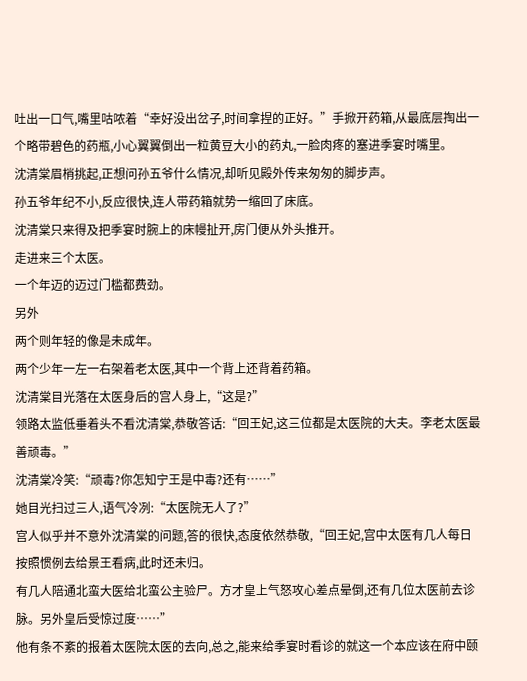吐出一口气,嘴里咕哝着“幸好没出岔子,时间拿捏的正好。”手掀开药箱,从最底层掏出一个略带碧色的药瓶,小心翼翼倒出一粒黄豆大小的药丸,一脸肉疼的塞进季宴时嘴里。
沈清棠眉梢挑起,正想问孙五爷什么情况,却听见殿外传来匆匆的脚步声。
孙五爷年纪不小,反应很快,连人带药箱就势一缩回了床底。
沈清棠只来得及把季宴时腕上的床幔扯开,房门便从外头推开。
走进来三个太医。
一个年迈的迈过门槛都费劲。
另外
两个则年轻的像是未成年。
两个少年一左一右架着老太医,其中一个背上还背着药箱。
沈清棠目光落在太医身后的宫人身上,“这是?”
领路太监低垂着头不看沈清棠,恭敬答话:“回王妃,这三位都是太医院的大夫。李老太医最善顽毒。”
沈清棠冷笑:“顽毒?你怎知宁王是中毒?还有……”
她目光扫过三人,语气冷冽:“太医院无人了?”
宫人似乎并不意外沈清棠的问题,答的很快,态度依然恭敬,“回王妃,宫中太医有几人每日按照惯例去给景王看病,此时还未归。
有几人陪通北蛮大医给北蛮公主验尸。方才皇上气怒攻心差点晕倒,还有几位太医前去诊脉。另外皇后受惊过度……”
他有条不紊的报着太医院太医的去向,总之,能来给季宴时看诊的就这一个本应该在府中颐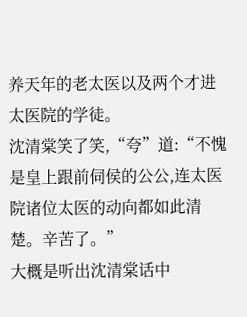养天年的老太医以及两个才进太医院的学徒。
沈清棠笑了笑,“夸”道:“不愧是皇上跟前伺侯的公公,连太医院诸位太医的动向都如此清楚。辛苦了。”
大概是听出沈清棠话中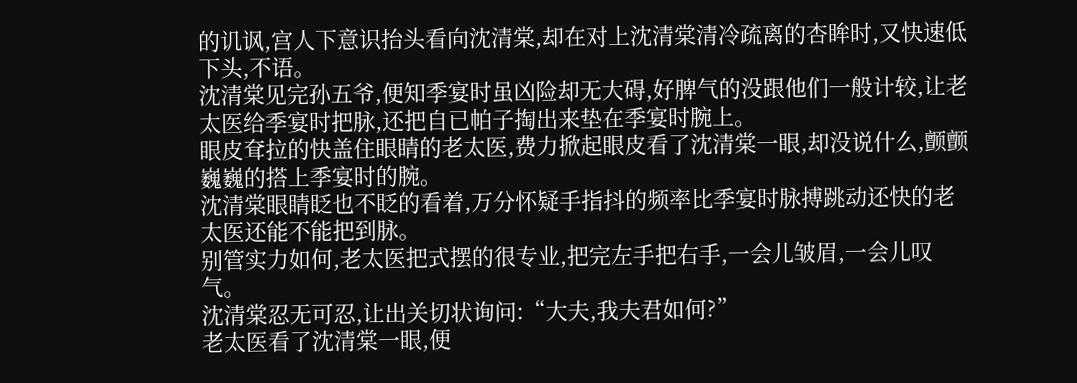的讥讽,宫人下意识抬头看向沈清棠,却在对上沈清棠清冷疏离的杏眸时,又快速低下头,不语。
沈清棠见完孙五爷,便知季宴时虽凶险却无大碍,好脾气的没跟他们一般计较,让老太医给季宴时把脉,还把自已帕子掏出来垫在季宴时腕上。
眼皮耷拉的快盖住眼睛的老太医,费力掀起眼皮看了沈清棠一眼,却没说什么,颤颤巍巍的搭上季宴时的腕。
沈清棠眼睛眨也不眨的看着,万分怀疑手指抖的频率比季宴时脉搏跳动还快的老太医还能不能把到脉。
别管实力如何,老太医把式摆的很专业,把完左手把右手,一会儿皱眉,一会儿叹气。
沈清棠忍无可忍,让出关切状询问:“大夫,我夫君如何?”
老太医看了沈清棠一眼,便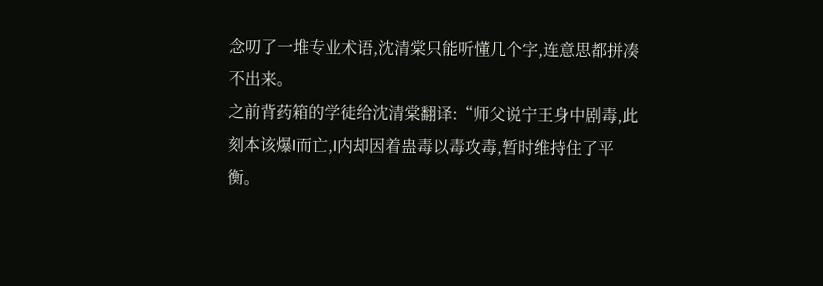念叨了一堆专业术语,沈清棠只能听懂几个字,连意思都拼凑不出来。
之前背药箱的学徒给沈清棠翻译:“师父说宁王身中剧毒,此刻本该爆l而亡,l内却因着蛊毒以毒攻毒,暂时维持住了平衡。